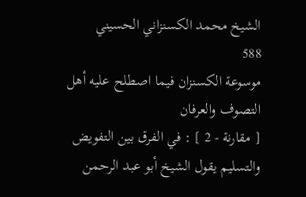الشيخ محمد الكسنزاني الحسيني
588
موسوعة الكسنزان فيما اصطلح عليه أهل التصوف والعرفان
[ مقارنة - 2 ] : في الفرق بين التفويض والتسليم يقول الشيخ أبو عبد الرحمن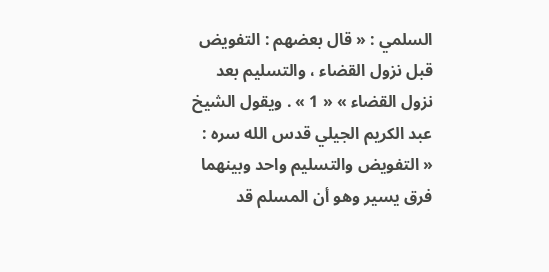السلمي : « قال بعضهم : التفويض قبل نزول القضاء ، والتسليم بعد نزول القضاء » « 1 » . ويقول الشيخ عبد الكريم الجيلي قدس الله سره : « التفويض والتسليم واحد وبينهما فرق يسير وهو أن المسلم قد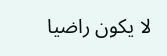لا يكون راضيا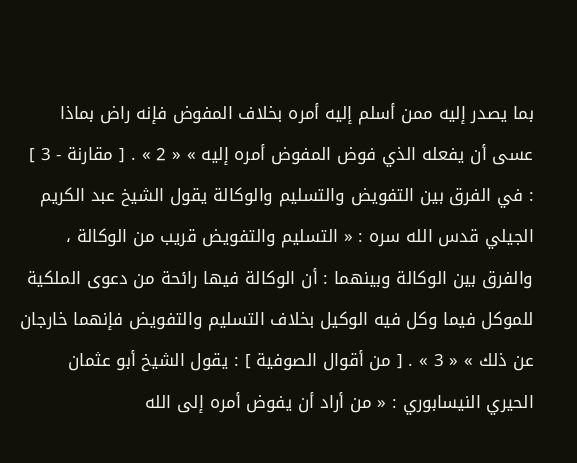بما يصدر إليه ممن أسلم إليه أمره بخلاف المفوض فإنه راض بماذا عسى أن يفعله الذي فوض المفوض أمره إليه » « 2 » . [ مقارنة - 3 ] : في الفرق بين التفويض والتسليم والوكالة يقول الشيخ عبد الكريم الجيلي قدس الله سره : « التسليم والتفويض قريب من الوكالة ، والفرق بين الوكالة وبينهما : أن الوكالة فيها رائحة من دعوى الملكية للموكل فيما وكل فيه الوكيل بخلاف التسليم والتفويض فإنهما خارجان عن ذلك » « 3 » . [ من أقوال الصوفية ] : يقول الشيخ أبو عثمان الحيري النيسابوري : « من أراد أن يفوض أمره إلى الله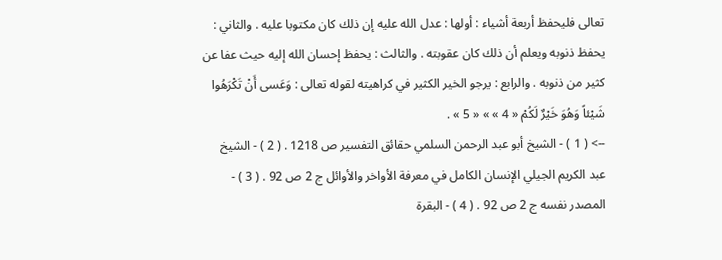تعالى فليحفظ أربعة أشياء : أولها : عدل الله عليه إن ذلك كان مكتوبا عليه . والثاني : يحفظ ذنوبه ويعلم أن ذلك كان عقوبته . والثالث : يحفظ إحسان الله إليه حيث عفا عن كثير من ذنوبه . والرابع : يرجو الخير الكثير في كراهيته لقوله تعالى : وَعَسى أَنْ تَكْرَهُوا شَيْئاً وَهُوَ خَيْرٌ لَكُمْ « 4 » » « 5 » .
--> ( 1 ) - الشيخ أبو عبد الرحمن السلمي حقائق التفسير ص 1218 . ( 2 ) - الشيخ عبد الكريم الجيلي الإنسان الكامل في معرفة الأواخر والأوائل ج 2 ص 92 . ( 3 ) - المصدر نفسه ج 2 ص 92 . ( 4 ) - البقرة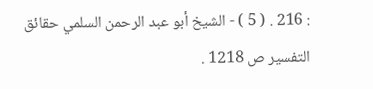: 216 . ( 5 ) - الشيخ أبو عبد الرحمن السلمي حقائق التفسير ص 1218 .